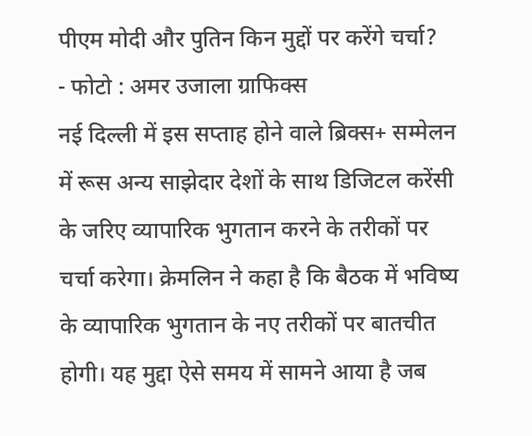पीएम मोदी और पुतिन किन मुद्दों पर करेंगे चर्चा?
- फोटो : अमर उजाला ग्राफिक्स
नई दिल्ली में इस सप्ताह होने वाले ब्रिक्स+ सम्मेलन में रूस अन्य साझेदार देशों के साथ डिजिटल करेंसी के जरिए व्यापारिक भुगतान करने के तरीकों पर चर्चा करेगा। क्रेमलिन ने कहा है कि बैठक में भविष्य के व्यापारिक भुगतान के नए तरीकों पर बातचीत होगी। यह मुद्दा ऐसे समय में सामने आया है जब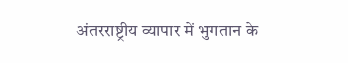अंतरराष्ट्रीय व्यापार में भुगतान के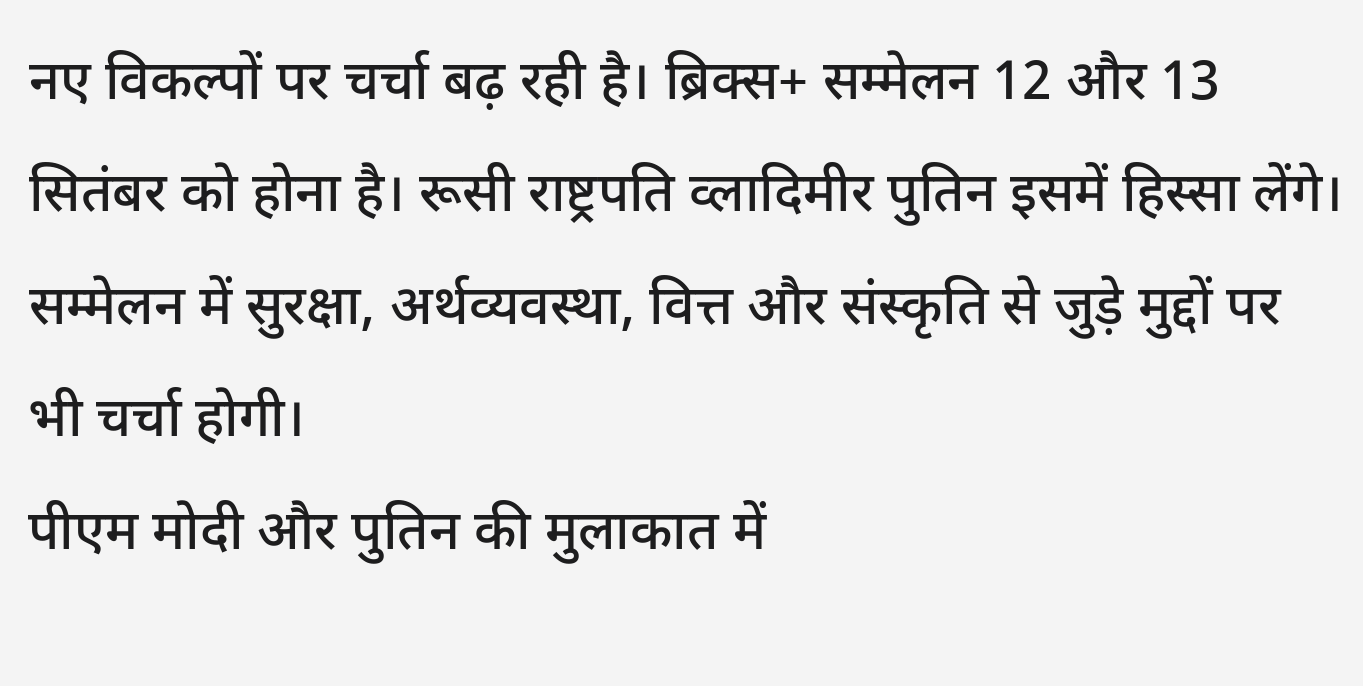नए विकल्पों पर चर्चा बढ़ रही है। ब्रिक्स+ सम्मेलन 12 और 13 सितंबर को होना है। रूसी राष्ट्रपति व्लादिमीर पुतिन इसमें हिस्सा लेंगे। सम्मेलन में सुरक्षा, अर्थव्यवस्था, वित्त और संस्कृति से जुड़े मुद्दों पर भी चर्चा होगी।
पीएम मोदी और पुतिन की मुलाकात में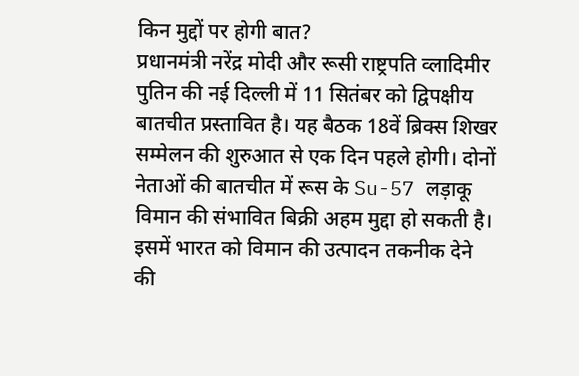किन मुद्दों पर होगी बात?
प्रधानमंत्री नरेंद्र मोदी और रूसी राष्ट्रपति व्लादिमीर पुतिन की नई दिल्ली में 11 सितंबर को द्विपक्षीय बातचीत प्रस्तावित है। यह बैठक 18वें ब्रिक्स शिखर सम्मेलन की शुरुआत से एक दिन पहले होगी। दोनों नेताओं की बातचीत में रूस के Su-57 लड़ाकू विमान की संभावित बिक्री अहम मुद्दा हो सकती है। इसमें भारत को विमान की उत्पादन तकनीक देने की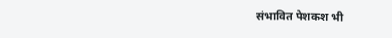संभावित पेशकश भी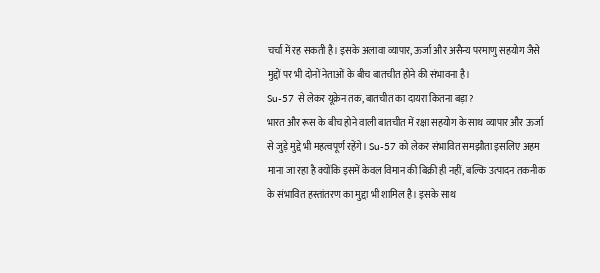चर्चा में रह सकती है। इसके अलावा व्यापार, ऊर्जा और असैन्य परमाणु सहयोग जैसे मुद्दों पर भी दोनों नेताओं के बीच बातचीत होने की संभावना है।
Su-57 से लेकर यूक्रेन तक, बातचीत का दायरा कितना बड़ा?
भारत और रूस के बीच होने वाली बातचीत में रक्षा सहयोग के साथ व्यापार और ऊर्जा से जुड़े मुद्दे भी महत्वपूर्ण रहेंगे। Su-57 को लेकर संभावित समझौता इसलिए अहम माना जा रहा है क्योंकि इसमें केवल विमान की बिक्री ही नहीं, बल्कि उत्पादन तकनीक के संभावित हस्तांतरण का मुद्दा भी शामिल है। इसके साथ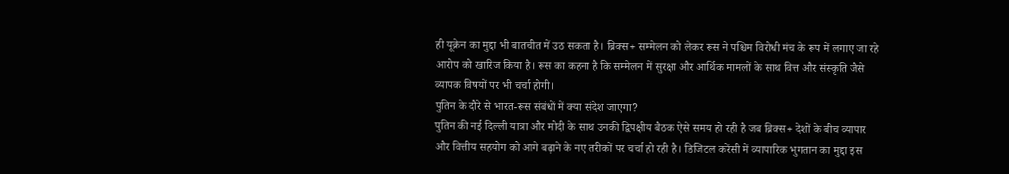ही यूक्रेन का मुद्दा भी बातचीत में उठ सकता है। ब्रिक्स+ सम्मेलन को लेकर रूस ने पश्चिम विरोधी मंच के रूप में लगाए जा रहे आरोप को खारिज किया है। रूस का कहना है कि सम्मेलन में सुरक्षा और आर्थिक मामलों के साथ वित्त और संस्कृति जैसे व्यापक विषयों पर भी चर्चा होगी।
पुतिन के दौरे से भारत-रूस संबंधों में क्या संदेश जाएगा?
पुतिन की नई दिल्ली यात्रा और मोदी के साथ उनकी द्विपक्षीय बैठक ऐसे समय हो रही है जब ब्रिक्स+ देशों के बीच व्यापार और वित्तीय सहयोग को आगे बढ़ाने के नए तरीकों पर चर्चा हो रही है। डिजिटल करेंसी में व्यापारिक भुगतान का मुद्दा इस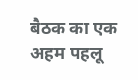बैठक का एक अहम पहलू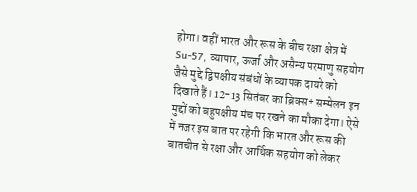होगा। वहीं भारत और रूस के बीच रक्षा क्षेत्र में Su-57, व्यापार, ऊर्जा और असैन्य परमाणु सहयोग जैसे मुद्दे द्विपक्षीय संबंधों के व्यापक दायरे को दिखाते हैं। 12-13 सितंबर का ब्रिक्स+ सम्मेलन इन मुद्दों को बहुपक्षीय मंच पर रखने का मौका देगा। ऐसे में नजर इस बात पर रहेगी कि भारत और रूस की बातचीत से रक्षा और आर्थिक सहयोग को लेकर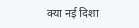क्या नई दिशा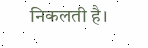निकलती है।